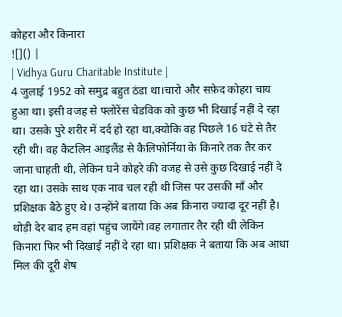कोहरा और किनारा
![]() |
| Vidhya Guru Charitable Institute |
4 जुलाई 1952 को समुद्र बहुत ठंडा था।चारो और सफ़ेद कोहरा चाय हुआ था। इसी वजह से फ्लोरेंस चेडविक को कुछ भी दिखाई नहीं दे रहा था। उसके पुरे शरीर में दर्द हो रहा था,क्योकि वह पिछले 16 घंटे से तैर रही थी। वह कैटलिन आइलैंड से कैलिफोर्निया के किनारे तक तैर कर जाना चाहती थी, लेकिन घने कोहरे की वजह से उसे कुछ दिखाई नहीं दे रहा था। उसके साथ एक नाव चल रही थी जिस पर उसकी माँ और प्रशिक्षक बैठे हुए थे। उन्होंने बताया कि अब किनारा ज्यादा दूर नहीं है। थोड़ी देर बाद हम वहां पहुंच जायेंगे।वह लगातार तैर रही थी लेकिन किनारा फिर भी दिखाई नहीं दे रहा था। प्रशिक्षक ने बताया कि अब आधा मिल की दूरी शेष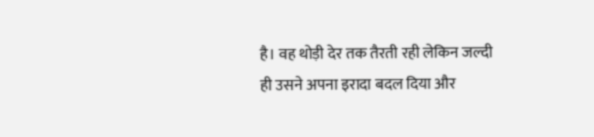है। वह थोड़ी देर तक तैरती रही लेकिन जल्दी ही उसने अपना इरादा बदल दिया और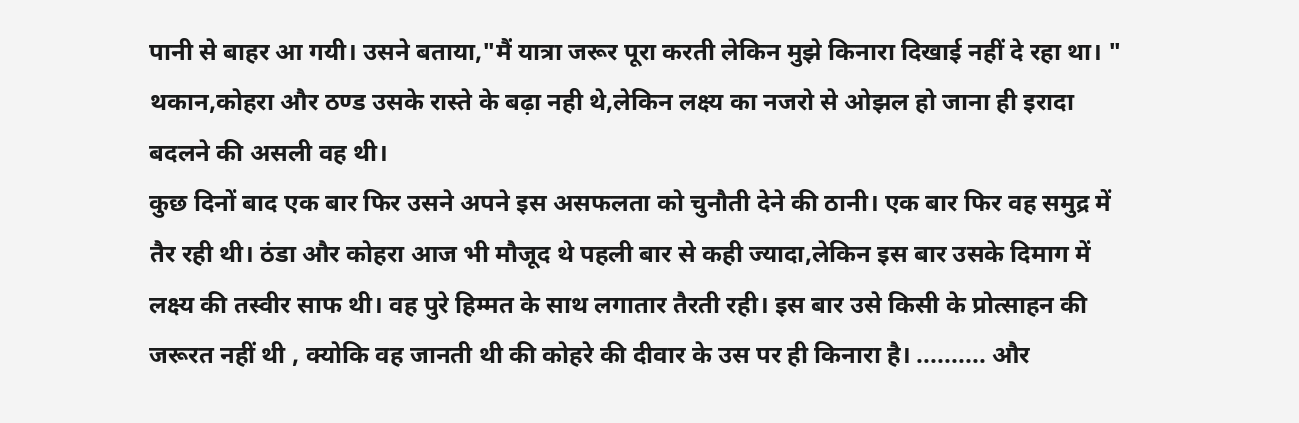पानी से बाहर आ गयी। उसने बताया,"मैं यात्रा जरूर पूरा करती लेकिन मुझे किनारा दिखाई नहीं दे रहा था। " थकान,कोहरा और ठण्ड उसके रास्ते के बढ़ा नही थे,लेकिन लक्ष्य का नजरो से ओझल हो जाना ही इरादा बदलने की असली वह थी।
कुछ दिनों बाद एक बार फिर उसने अपने इस असफलता को चुनौती देने की ठानी। एक बार फिर वह समुद्र में तैर रही थी। ठंडा और कोहरा आज भी मौजूद थे पहली बार से कही ज्यादा,लेकिन इस बार उसके दिमाग में लक्ष्य की तस्वीर साफ थी। वह पुरे हिम्मत के साथ लगातार तैरती रही। इस बार उसे किसी के प्रोत्साहन की जरूरत नहीं थी , क्योकि वह जानती थी की कोहरे की दीवार के उस पर ही किनारा है। .......... और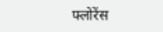फ्लोरेंस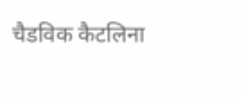चैडविक कैटलिना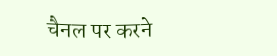चैनल पर करने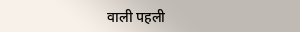वाली पहली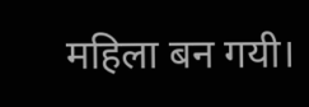महिला बन गयी।